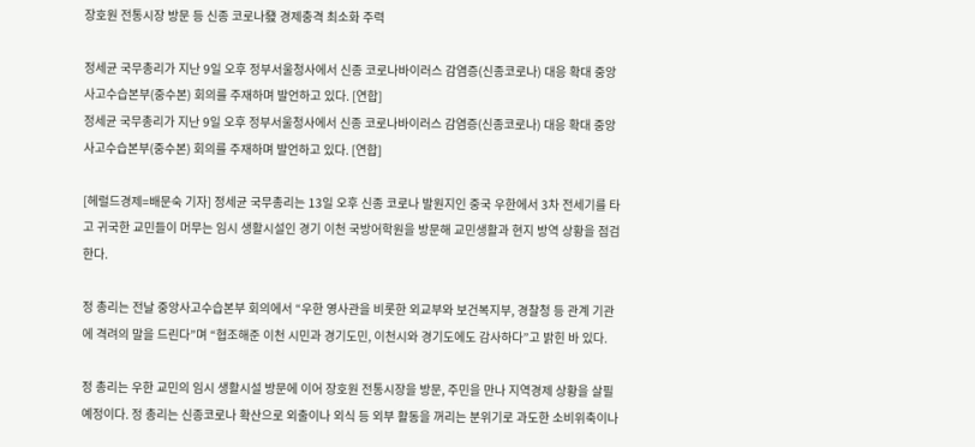장호원 전통시장 방문 등 신종 코로나發 경제충격 최소화 주력

정세균 국무총리가 지난 9일 오후 정부서울청사에서 신종 코로나바이러스 감염증(신종코로나) 대응 확대 중앙사고수습본부(중수본) 회의를 주재하며 발언하고 있다. [연합]
정세균 국무총리가 지난 9일 오후 정부서울청사에서 신종 코로나바이러스 감염증(신종코로나) 대응 확대 중앙사고수습본부(중수본) 회의를 주재하며 발언하고 있다. [연합]

[헤럴드경제=배문숙 기자] 정세균 국무총리는 13일 오후 신종 코로나 발원지인 중국 우한에서 3차 전세기를 타고 귀국한 교민들이 머무는 임시 생활시설인 경기 이천 국방어학원을 방문해 교민생활과 현지 방역 상황을 점검한다.

정 총리는 전날 중앙사고수습본부 회의에서 “우한 영사관을 비롯한 외교부와 보건복지부, 경찰청 등 관계 기관에 격려의 말을 드린다”며 “협조해준 이천 시민과 경기도민, 이천시와 경기도에도 감사하다”고 밝힌 바 있다.

정 총리는 우한 교민의 임시 생활시설 방문에 이어 장호원 전통시장을 방문, 주민을 만나 지역경제 상황을 살필 예정이다. 정 총리는 신종코로나 확산으로 외출이나 외식 등 외부 활동을 꺼리는 분위기로 과도한 소비위축이나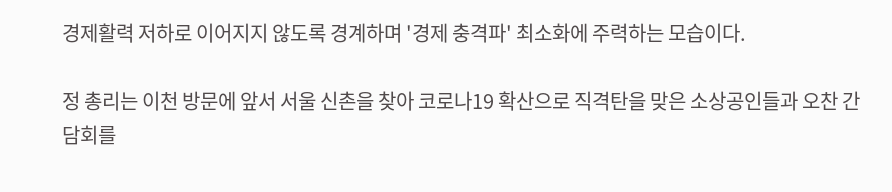경제활력 저하로 이어지지 않도록 경계하며 '경제 충격파' 최소화에 주력하는 모습이다.

정 총리는 이천 방문에 앞서 서울 신촌을 찾아 코로나19 확산으로 직격탄을 맞은 소상공인들과 오찬 간담회를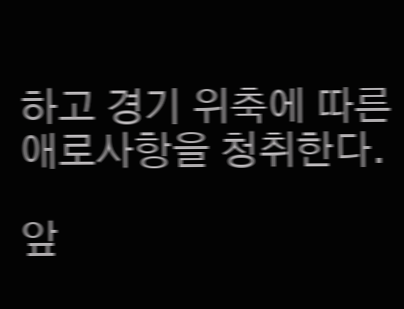하고 경기 위축에 따른 애로사항을 청취한다.

앞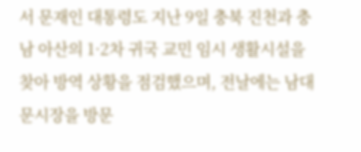서 문재인 대통령도 지난 9일 충북 진천과 충남 아산의 1·2차 귀국 교민 임시 생활시설을 찾아 방역 상황을 점검했으며, 전날에는 남대문시장을 방문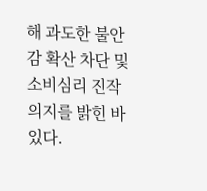해 과도한 불안감 확산 차단 및 소비심리 진작 의지를 밝힌 바 있다.